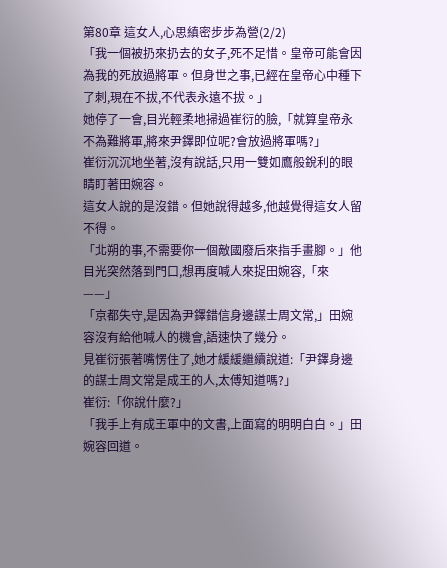第80章 這女人,心思縝密步步為營(2/2)
「我一個被扔來扔去的女子,死不足惜。皇帝可能會因為我的死放過將軍。但身世之事,已經在皇帝心中種下了刺,現在不拔,不代表永遠不拔。」
她停了一會,目光輕柔地掃過崔衍的臉,「就算皇帝永不為難將軍,將來尹鐸即位呢?會放過將軍嗎?」
崔衍沉沉地坐著,沒有說話,只用一雙如鷹般銳利的眼睛盯著田婉容。
這女人說的是沒錯。但她說得越多,他越覺得這女人留不得。
「北朔的事,不需要你一個敵國廢后來指手畫腳。」他目光突然落到門口,想再度喊人來捉田婉容,「來——」
「京都失守,是因為尹鐸錯信身邊謀士周文常,」田婉容沒有給他喊人的機會,語速快了幾分。
見崔衍張著嘴愣住了,她才緩緩繼續說道:「尹鐸身邊的謀士周文常是成王的人,太傅知道嗎?」
崔衍:「你說什麼?」
「我手上有成王軍中的文書,上面寫的明明白白。」田婉容回道。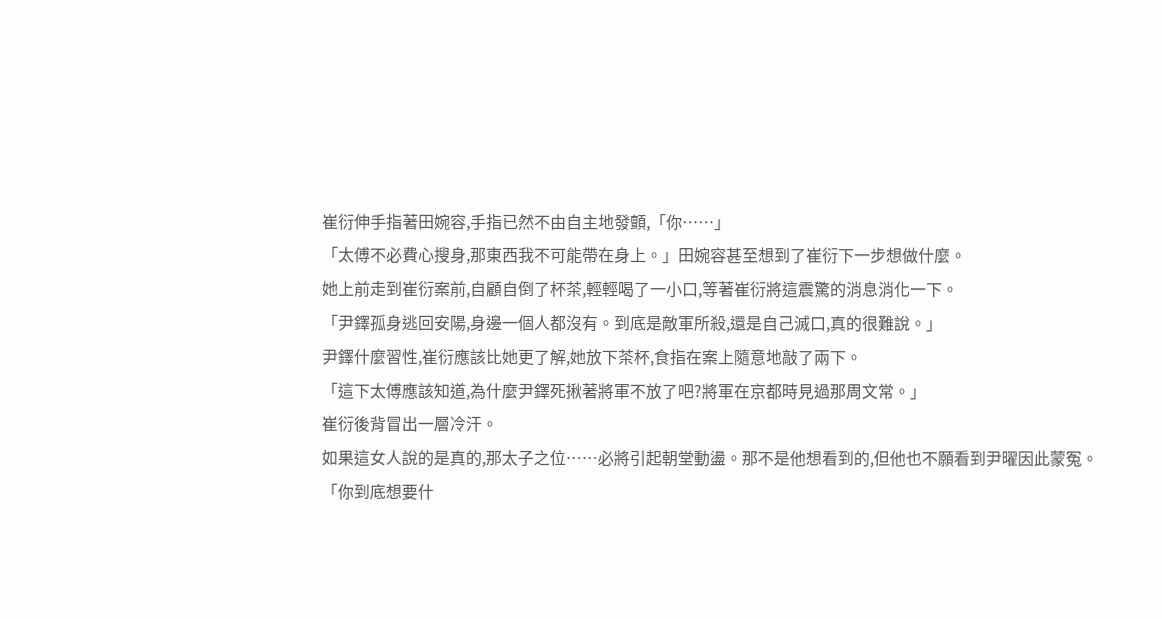崔衍伸手指著田婉容,手指已然不由自主地發顫,「你……」
「太傅不必費心搜身,那東西我不可能帶在身上。」田婉容甚至想到了崔衍下一步想做什麼。
她上前走到崔衍案前,自顧自倒了杯茶,輕輕喝了一小口,等著崔衍將這震驚的消息消化一下。
「尹鐸孤身逃回安陽,身邊一個人都沒有。到底是敵軍所殺,還是自己滅口,真的很難說。」
尹鐸什麼習性,崔衍應該比她更了解,她放下茶杯,食指在案上隨意地敲了兩下。
「這下太傅應該知道,為什麼尹鐸死揪著將軍不放了吧?將軍在京都時見過那周文常。」
崔衍後背冒出一層冷汗。
如果這女人說的是真的,那太子之位……必將引起朝堂動盪。那不是他想看到的,但他也不願看到尹曜因此蒙冤。
「你到底想要什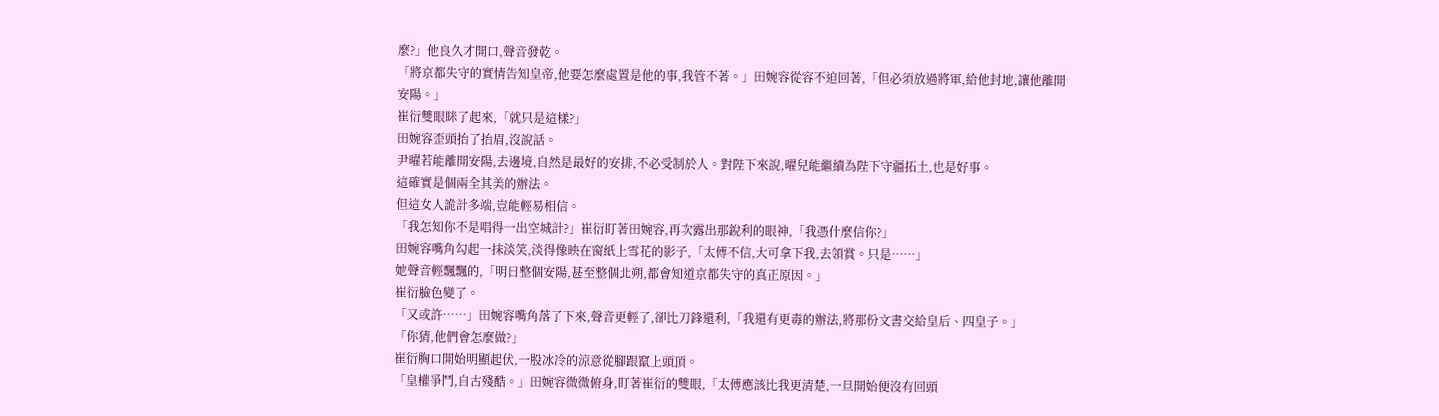麼?」他良久才開口,聲音發乾。
「將京都失守的實情告知皇帝,他要怎麼處置是他的事,我管不著。」田婉容從容不迫回著,「但必須放過將軍,給他封地,讓他離開安陽。」
崔衍雙眼眯了起來,「就只是這樣?」
田婉容歪頭抬了抬眉,沒說話。
尹曜若能離開安陽,去邊境,自然是最好的安排,不必受制於人。對陛下來說,曜兒能繼續為陛下守疆拓土,也是好事。
這確實是個兩全其美的辦法。
但這女人詭計多端,豈能輕易相信。
「我怎知你不是唱得一出空城計?」崔衍盯著田婉容,再次露出那銳利的眼神,「我憑什麼信你?」
田婉容嘴角勾起一抹淡笑,淡得像映在窗紙上雪花的影子,「太傅不信,大可拿下我,去領賞。只是……」
她聲音輕飄飄的,「明日整個安陽,甚至整個北朔,都會知道京都失守的真正原因。」
崔衍臉色變了。
「又或許……」田婉容嘴角落了下來,聲音更輕了,卻比刀鋒還利,「我還有更毒的辦法,將那份文書交給皇后、四皇子。」
「你猜,他們會怎麼做?」
崔衍胸口開始明顯起伏,一股冰冷的涼意從腳跟竄上頭頂。
「皇權爭鬥,自古殘酷。」田婉容微微俯身,盯著崔衍的雙眼,「太傅應該比我更清楚,一旦開始便沒有回頭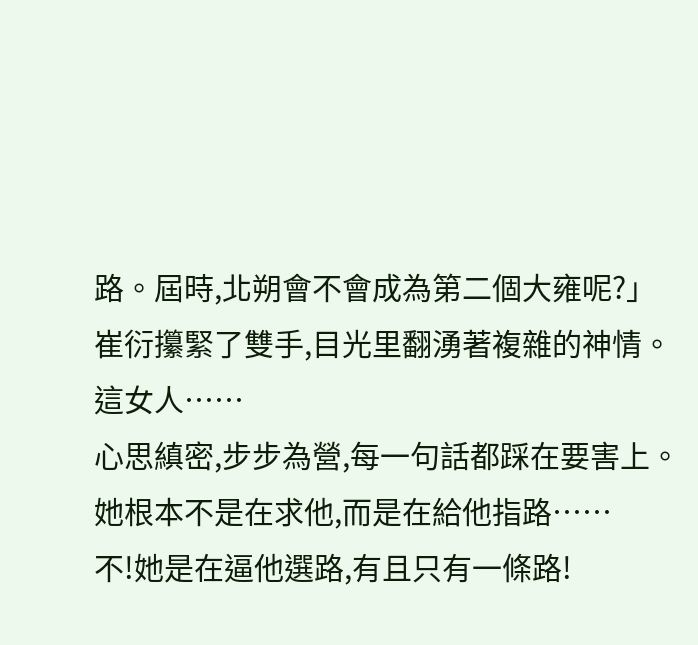路。屆時,北朔會不會成為第二個大雍呢?」
崔衍攥緊了雙手,目光里翻湧著複雜的神情。
這女人……
心思縝密,步步為營,每一句話都踩在要害上。她根本不是在求他,而是在給他指路……
不!她是在逼他選路,有且只有一條路!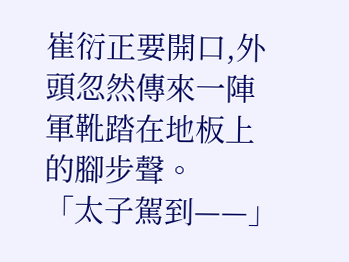崔衍正要開口,外頭忽然傳來一陣軍靴踏在地板上的腳步聲。
「太子駕到——」